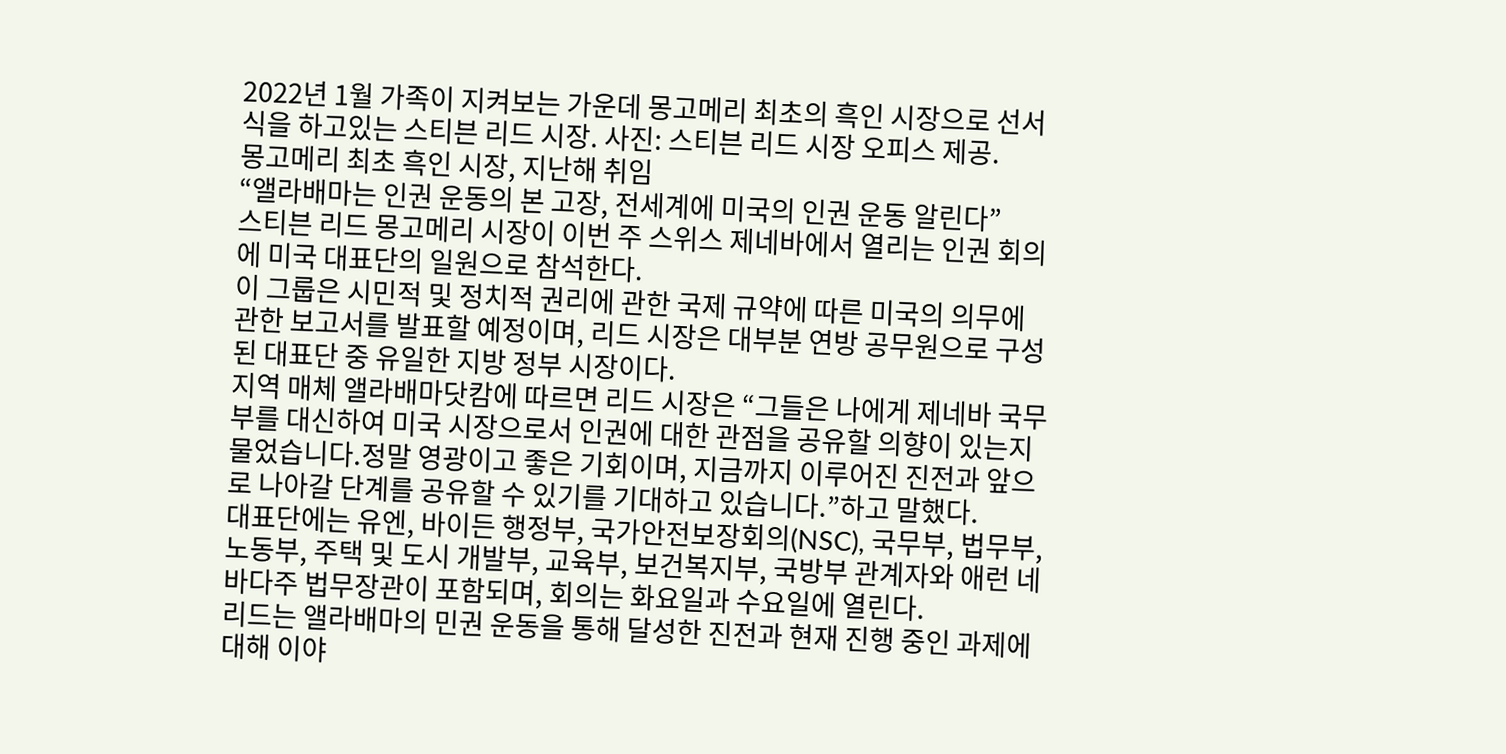2022년 1월 가족이 지켜보는 가운데 몽고메리 최초의 흑인 시장으로 선서식을 하고있는 스티븐 리드 시장. 사진: 스티븐 리드 시장 오피스 제공.
몽고메리 최초 흑인 시장, 지난해 취임
“앨라배마는 인권 운동의 본 고장, 전세계에 미국의 인권 운동 알린다”
스티븐 리드 몽고메리 시장이 이번 주 스위스 제네바에서 열리는 인권 회의에 미국 대표단의 일원으로 참석한다.
이 그룹은 시민적 및 정치적 권리에 관한 국제 규약에 따른 미국의 의무에 관한 보고서를 발표할 예정이며, 리드 시장은 대부분 연방 공무원으로 구성된 대표단 중 유일한 지방 정부 시장이다.
지역 매체 앨라배마닷캄에 따르면 리드 시장은 “그들은 나에게 제네바 국무부를 대신하여 미국 시장으로서 인권에 대한 관점을 공유할 의향이 있는지 물었습니다.정말 영광이고 좋은 기회이며, 지금까지 이루어진 진전과 앞으로 나아갈 단계를 공유할 수 있기를 기대하고 있습니다.”하고 말했다.
대표단에는 유엔, 바이든 행정부, 국가안전보장회의(NSC), 국무부, 법무부, 노동부, 주택 및 도시 개발부, 교육부, 보건복지부, 국방부 관계자와 애런 네바다주 법무장관이 포함되며, 회의는 화요일과 수요일에 열린다.
리드는 앨라배마의 민권 운동을 통해 달성한 진전과 현재 진행 중인 과제에 대해 이야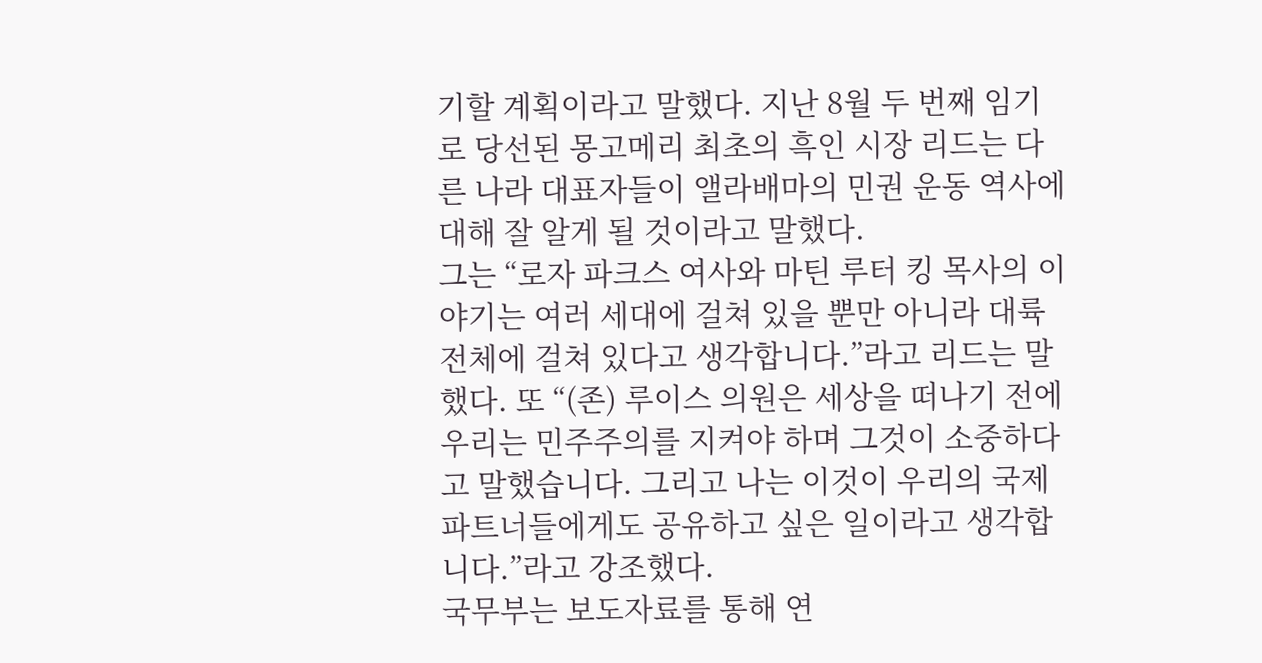기할 계획이라고 말했다. 지난 8월 두 번째 임기로 당선된 몽고메리 최초의 흑인 시장 리드는 다른 나라 대표자들이 앨라배마의 민권 운동 역사에 대해 잘 알게 될 것이라고 말했다.
그는 “로자 파크스 여사와 마틴 루터 킹 목사의 이야기는 여러 세대에 걸쳐 있을 뿐만 아니라 대륙 전체에 걸쳐 있다고 생각합니다.”라고 리드는 말했다. 또 “(존) 루이스 의원은 세상을 떠나기 전에 우리는 민주주의를 지켜야 하며 그것이 소중하다고 말했습니다. 그리고 나는 이것이 우리의 국제 파트너들에게도 공유하고 싶은 일이라고 생각합니다.”라고 강조했다.
국무부는 보도자료를 통해 연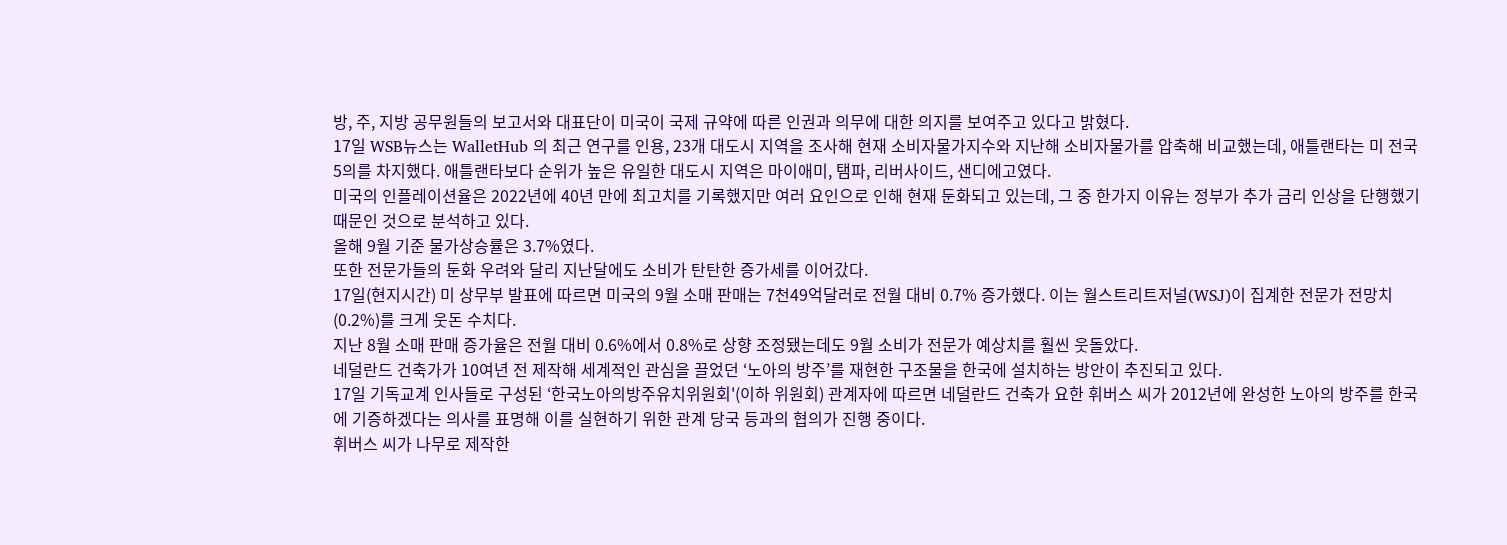방, 주, 지방 공무원들의 보고서와 대표단이 미국이 국제 규약에 따른 인권과 의무에 대한 의지를 보여주고 있다고 밝혔다.
17일 WSB뉴스는 WalletHub 의 최근 연구를 인용, 23개 대도시 지역을 조사해 현재 소비자물가지수와 지난해 소비자물가를 압축해 비교했는데, 애틀랜타는 미 전국 5의를 차지했다. 애틀랜타보다 순위가 높은 유일한 대도시 지역은 마이애미, 탬파, 리버사이드, 샌디에고였다.
미국의 인플레이션율은 2022년에 40년 만에 최고치를 기록했지만 여러 요인으로 인해 현재 둔화되고 있는데, 그 중 한가지 이유는 정부가 추가 금리 인상을 단행했기 때문인 것으로 분석하고 있다.
올해 9월 기준 물가상승률은 3.7%였다.
또한 전문가들의 둔화 우려와 달리 지난달에도 소비가 탄탄한 증가세를 이어갔다.
17일(현지시간) 미 상무부 발표에 따르면 미국의 9월 소매 판매는 7천49억달러로 전월 대비 0.7% 증가했다. 이는 월스트리트저널(WSJ)이 집계한 전문가 전망치(0.2%)를 크게 웃돈 수치다.
지난 8월 소매 판매 증가율은 전월 대비 0.6%에서 0.8%로 상향 조정됐는데도 9월 소비가 전문가 예상치를 훨씬 웃돌았다.
네덜란드 건축가가 10여년 전 제작해 세계적인 관심을 끌었던 ‘노아의 방주’를 재현한 구조물을 한국에 설치하는 방안이 추진되고 있다.
17일 기독교계 인사들로 구성된 ‘한국노아의방주유치위원회'(이하 위원회) 관계자에 따르면 네덜란드 건축가 요한 휘버스 씨가 2012년에 완성한 노아의 방주를 한국에 기증하겠다는 의사를 표명해 이를 실현하기 위한 관계 당국 등과의 협의가 진행 중이다.
휘버스 씨가 나무로 제작한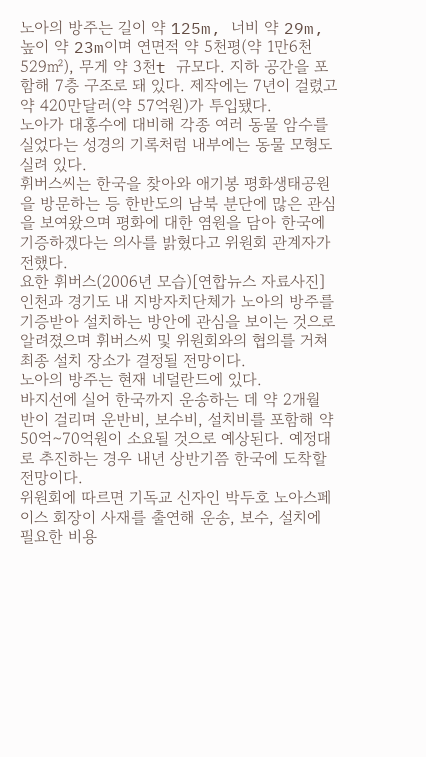노아의 방주는 길이 약 125m, 너비 약 29m, 높이 약 23m이며 연면적 약 5천평(약 1만6천529㎡), 무게 약 3천t 규모다. 지하 공간을 포함해 7층 구조로 돼 있다. 제작에는 7년이 걸렸고 약 420만달러(약 57억원)가 투입됐다.
노아가 대홍수에 대비해 각종 여러 동물 암수를 실었다는 성경의 기록처럼 내부에는 동물 모형도 실려 있다.
휘버스씨는 한국을 찾아와 애기봉 평화생태공원을 방문하는 등 한반도의 남북 분단에 많은 관심을 보여왔으며 평화에 대한 염원을 담아 한국에 기증하겠다는 의사를 밝혔다고 위원회 관계자가 전했다.
요한 휘버스(2006년 모습)[연합뉴스 자료사진]
인천과 경기도 내 지방자치단체가 노아의 방주를 기증받아 설치하는 방안에 관심을 보이는 것으로 알려졌으며 휘버스씨 및 위원회와의 협의를 거쳐 최종 설치 장소가 결정될 전망이다.
노아의 방주는 현재 네덜란드에 있다.
바지선에 실어 한국까지 운송하는 데 약 2개월 반이 걸리며 운반비, 보수비, 설치비를 포함해 약 50억∼70억원이 소요될 것으로 예상된다. 예정대로 추진하는 경우 내년 상반기쯤 한국에 도착할 전망이다.
위원회에 따르면 기독교 신자인 박두호 노아스페이스 회장이 사재를 출연해 운송, 보수, 설치에 필요한 비용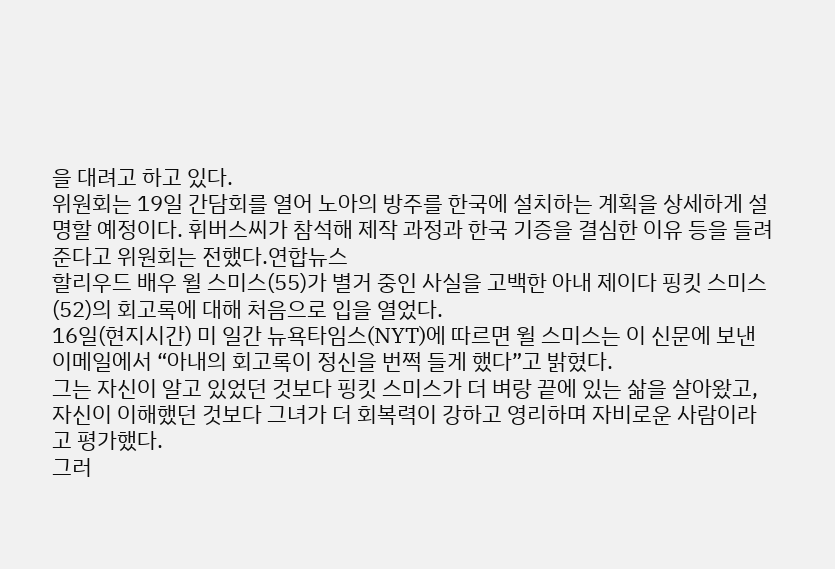을 대려고 하고 있다.
위원회는 19일 간담회를 열어 노아의 방주를 한국에 설치하는 계획을 상세하게 설명할 예정이다. 휘버스씨가 참석해 제작 과정과 한국 기증을 결심한 이유 등을 들려준다고 위원회는 전했다.연합뉴스
할리우드 배우 윌 스미스(55)가 별거 중인 사실을 고백한 아내 제이다 핑킷 스미스(52)의 회고록에 대해 처음으로 입을 열었다.
16일(현지시간) 미 일간 뉴욕타임스(NYT)에 따르면 윌 스미스는 이 신문에 보낸 이메일에서 “아내의 회고록이 정신을 번쩍 들게 했다”고 밝혔다.
그는 자신이 알고 있었던 것보다 핑킷 스미스가 더 벼랑 끝에 있는 삶을 살아왔고, 자신이 이해했던 것보다 그녀가 더 회복력이 강하고 영리하며 자비로운 사람이라고 평가했다.
그러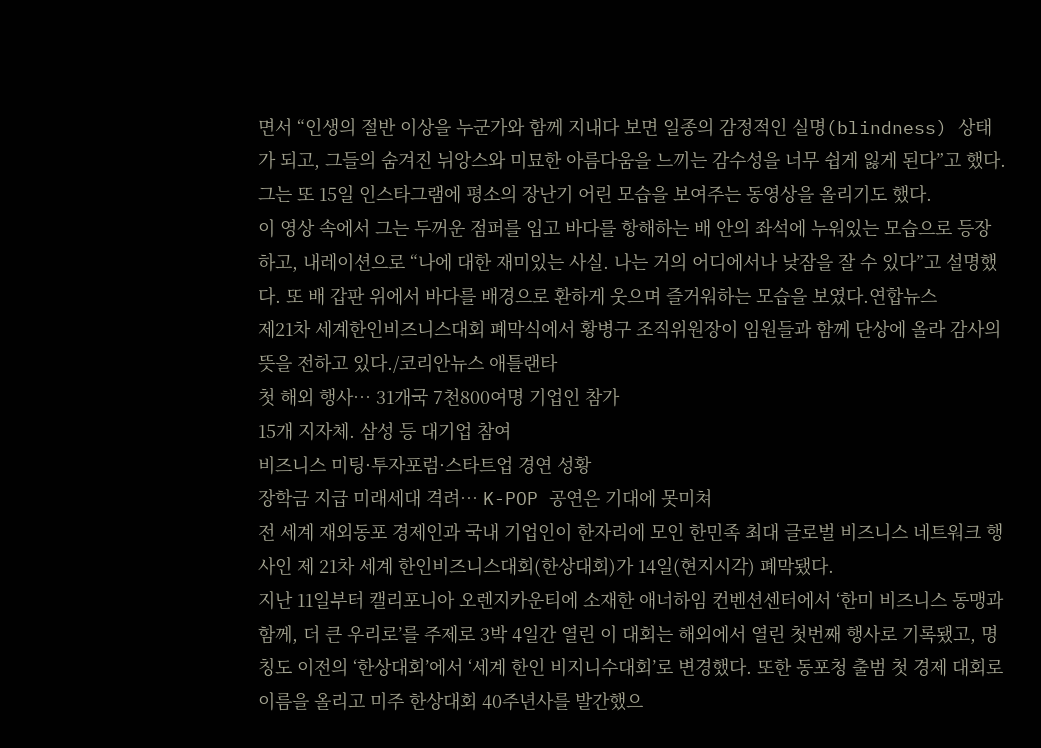면서 “인생의 절반 이상을 누군가와 함께 지내다 보면 일종의 감정적인 실명(blindness) 상태가 되고, 그들의 숨겨진 뉘앙스와 미묘한 아름다움을 느끼는 감수성을 너무 쉽게 잃게 된다”고 했다.
그는 또 15일 인스타그램에 평소의 장난기 어린 모습을 보여주는 동영상을 올리기도 했다.
이 영상 속에서 그는 두꺼운 점퍼를 입고 바다를 항해하는 배 안의 좌석에 누워있는 모습으로 등장하고, 내레이션으로 “나에 대한 재미있는 사실. 나는 거의 어디에서나 낮잠을 잘 수 있다”고 설명했다. 또 배 갑판 위에서 바다를 배경으로 환하게 웃으며 즐거워하는 모습을 보였다.연합뉴스
제21차 세계한인비즈니스대회 폐막식에서 황병구 조직위원장이 임원들과 함께 단상에 올라 감사의 뜻을 전하고 있다./코리안뉴스 애틀랜타
첫 해외 행사… 31개국 7천800여명 기업인 참가
15개 지자체. 삼성 등 대기업 참여
비즈니스 미팅·투자포럼·스타트업 경연 성황
장학금 지급 미래세대 격려… K-POP 공연은 기대에 못미쳐
전 세계 재외동포 경제인과 국내 기업인이 한자리에 모인 한민족 최대 글로벌 비즈니스 네트워크 행사인 제 21차 세계 한인비즈니스대회(한상대회)가 14일(현지시각) 폐막됐다.
지난 11일부터 캘리포니아 오렌지카운티에 소재한 애너하임 컨벤션센터에서 ‘한미 비즈니스 동맹과 함께, 더 큰 우리로’를 주제로 3박 4일간 열린 이 대회는 해외에서 열린 첫번째 행사로 기록됐고, 명칭도 이전의 ‘한상대회’에서 ‘세계 한인 비지니수대회’로 변경했다. 또한 동포청 출범 첫 경제 대회로 이름을 올리고 미주 한상대회 40주년사를 발간했으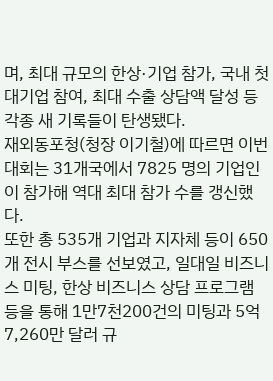며, 최대 규모의 한상·기업 참가, 국내 첫 대기업 참여, 최대 수출 상담액 달성 등 각종 새 기록들이 탄생됐다.
재외동포청(청장 이기철)에 따르면 이번 대회는 31개국에서 7825 명의 기업인이 참가해 역대 최대 참가 수를 갱신했다.
또한 총 535개 기업과 지자체 등이 650개 전시 부스를 선보였고, 일대일 비즈니스 미팅, 한상 비즈니스 상담 프로그램 등을 통해 1만7천200건의 미팅과 5억7,260만 달러 규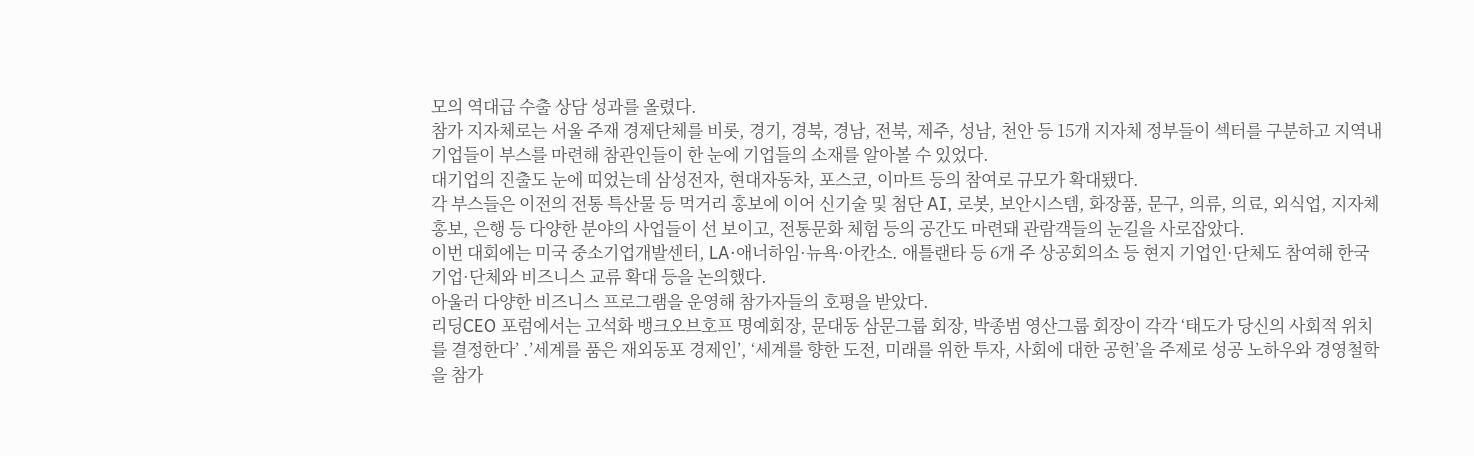모의 역대급 수출 상담 성과를 올렸다.
참가 지자체로는 서울 주재 경제단체를 비롯, 경기, 경북, 경남, 전북, 제주, 성남, 천안 등 15개 지자체 정부들이 섹터를 구분하고 지역내 기업들이 부스를 마련해 참관인들이 한 눈에 기업들의 소재를 알아볼 수 있었다.
대기업의 진출도 눈에 띠었는데 삼성전자, 현대자동차, 포스코, 이마트 등의 참여로 규모가 확대됐다.
각 부스들은 이전의 전통 특산물 등 먹거리 홍보에 이어 신기술 및 첨단 AI, 로봇, 보안시스템, 화장품, 문구, 의류, 의료, 외식업, 지자체 홍보, 은행 등 다양한 분야의 사업들이 선 보이고, 전통문화 체험 등의 공간도 마련돼 관람객들의 눈길을 사로잡았다.
이번 대회에는 미국 중소기업개발센터, LA·애너하임·뉴욕·아칸소. 애틀랜타 등 6개 주 상공회의소 등 현지 기업인·단체도 참여해 한국 기업·단체와 비즈니스 교류 확대 등을 논의했다.
아울러 다양한 비즈니스 프로그램을 운영해 참가자들의 호평을 받았다.
리딩CEO 포럼에서는 고석화 뱅크오브호프 명예회장, 문대동 삼문그룹 회장, 박종범 영산그룹 회장이 각각 ‘태도가 당신의 사회적 위치를 결정한다’ .’세계를 품은 재외동포 경제인’, ‘세계를 향한 도전, 미래를 위한 투자, 사회에 대한 공헌’을 주제로 성공 노하우와 경영철학을 참가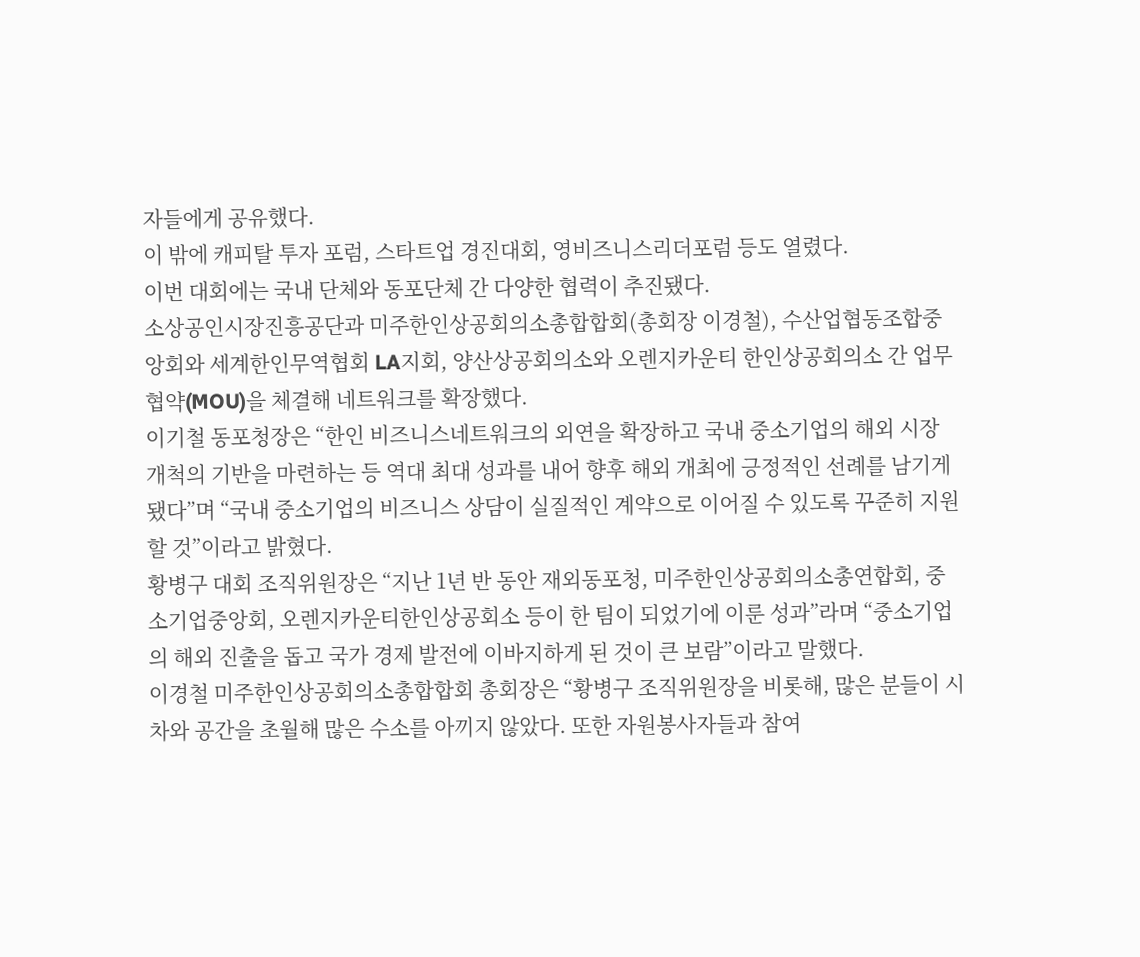자들에게 공유했다.
이 밖에 캐피탈 투자 포럼, 스타트업 경진대회, 영비즈니스리더포럼 등도 열렸다.
이번 대회에는 국내 단체와 동포단체 간 다양한 협력이 추진됐다.
소상공인시장진흥공단과 미주한인상공회의소총합합회(총회장 이경철), 수산업협동조합중앙회와 세계한인무역협회 LA지회, 양산상공회의소와 오렌지카운티 한인상공회의소 간 업무협약(MOU)을 체결해 네트워크를 확장했다.
이기철 동포청장은 “한인 비즈니스네트워크의 외연을 확장하고 국내 중소기업의 해외 시장 개척의 기반을 마련하는 등 역대 최대 성과를 내어 향후 해외 개최에 긍정적인 선례를 남기게 됐다”며 “국내 중소기업의 비즈니스 상담이 실질적인 계약으로 이어질 수 있도록 꾸준히 지원할 것”이라고 밝혔다.
황병구 대회 조직위원장은 “지난 1년 반 동안 재외동포청, 미주한인상공회의소총연합회, 중소기업중앙회, 오렌지카운티한인상공회소 등이 한 팀이 되었기에 이룬 성과”라며 “중소기업의 해외 진출을 돕고 국가 경제 발전에 이바지하게 된 것이 큰 보람”이라고 말했다.
이경철 미주한인상공회의소총합합회 총회장은 “황병구 조직위원장을 비롯해, 많은 분들이 시차와 공간을 초월해 많은 수소를 아끼지 않았다. 또한 자원봉사자들과 참여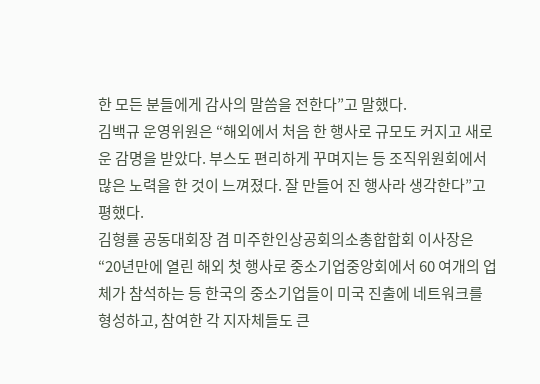한 모든 분들에게 감사의 말씀을 전한다”고 말했다.
김백규 운영위원은 “해외에서 처음 한 행사로 규모도 커지고 새로운 감명을 받았다. 부스도 편리하게 꾸며지는 등 조직위원회에서 많은 노력을 한 것이 느껴졌다. 잘 만들어 진 행사라 생각한다”고 평했다.
김형률 공동대회장 겸 미주한인상공회의소총합합회 이사장은 “20년만에 열린 해외 첫 행사로 중소기업중앙회에서 60 여개의 업체가 참석하는 등 한국의 중소기업들이 미국 진출에 네트워크를 형성하고, 참여한 각 지자체들도 큰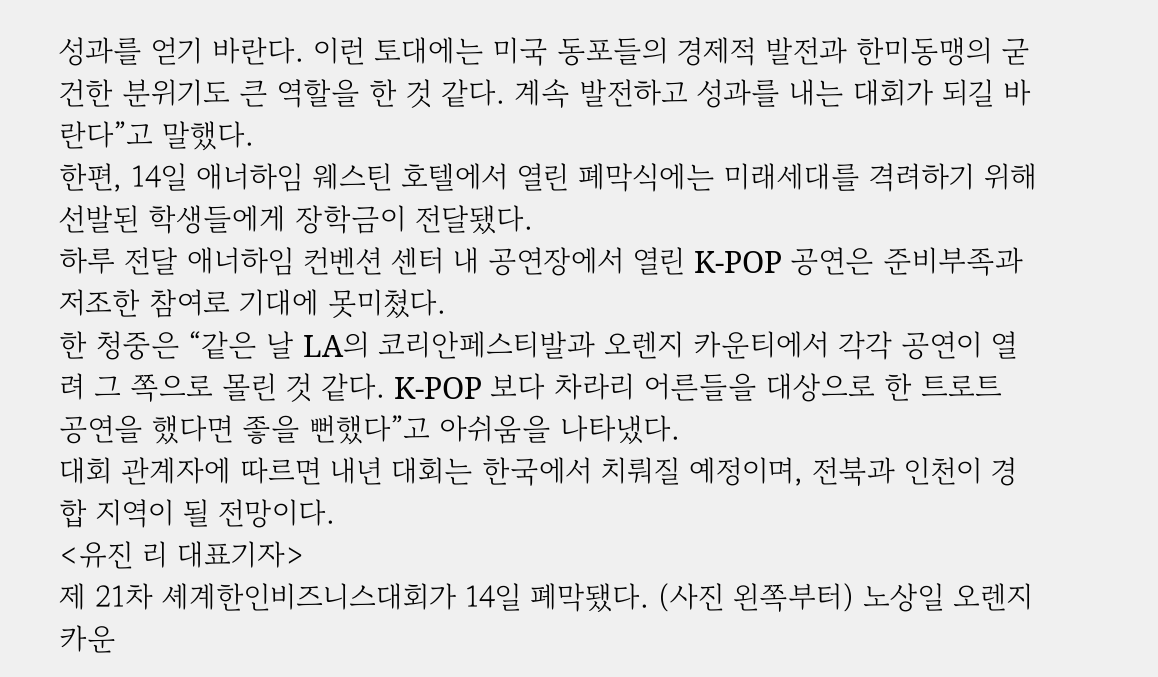성과를 얻기 바란다. 이런 토대에는 미국 동포들의 경제적 발전과 한미동맹의 굳건한 분위기도 큰 역할을 한 것 같다. 계속 발전하고 성과를 내는 대회가 되길 바란다”고 말했다.
한편, 14일 애너하임 웨스틴 호텔에서 열린 폐막식에는 미래세대를 격려하기 위해 선발된 학생들에게 장학금이 전달됐다.
하루 전달 애너하임 컨벤션 센터 내 공연장에서 열린 K-POP 공연은 준비부족과 저조한 참여로 기대에 못미쳤다.
한 청중은 “같은 날 LA의 코리안페스티발과 오렌지 카운티에서 각각 공연이 열려 그 쪽으로 몰린 것 같다. K-POP 보다 차라리 어른들을 대상으로 한 트로트 공연을 했다면 좋을 뻔했다”고 아쉬움을 나타냈다.
대회 관계자에 따르면 내년 대회는 한국에서 치뤄질 예정이며, 전북과 인천이 경합 지역이 될 전망이다.
<유진 리 대표기자>
제 21차 셰계한인비즈니스대회가 14일 폐막됐다. (사진 왼쪽부터) 노상일 오렌지카운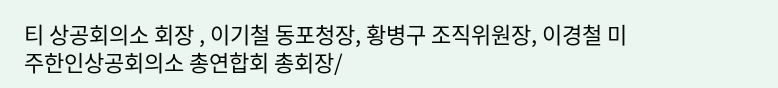티 상공회의소 회장 , 이기철 동포청장, 황병구 조직위원장, 이경철 미주한인상공회의소 총연합회 총회장/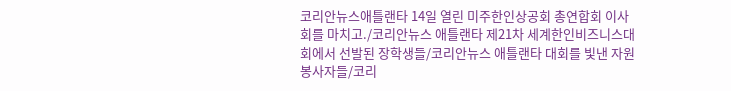코리안뉴스애틀랜타 14일 열린 미주한인상공회 총연합회 이사회를 마치고./코리안뉴스 애틀랜타 제21차 세계한인비즈니스대회에서 선발된 장학생들/코리안뉴스 애틀랜타 대회를 빛낸 자원 봉사자들/코리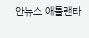안뉴스 애틀랜타